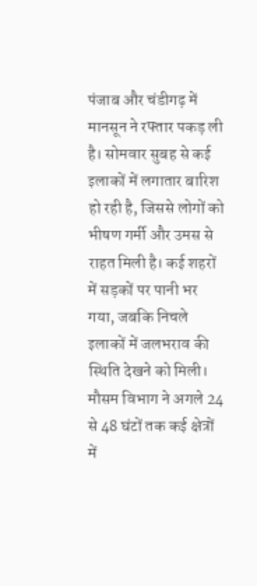पंजाब और चंडीगढ़ में मानसून ने रफ्तार पकड़ ली है। सोमवार सुबह से कई इलाकों में लगातार बारिश हो रही है, जिससे लोगों को भीषण गर्मी और उमस से राहत मिली है। कई शहरों में सड़कों पर पानी भर गया, जबकि निचले इलाकों में जलभराव की स्थिति देखने को मिली। मौसम विभाग ने अगले 24 से 48 घंटों तक कई क्षेत्रों में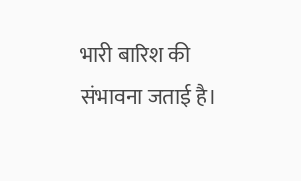भारी बारिश की संभावना जताई है।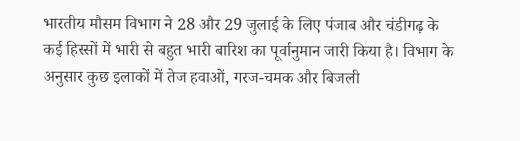भारतीय मौसम विभाग ने 28 और 29 जुलाई के लिए पंजाब और चंडीगढ़ के कई हिस्सों में भारी से बहुत भारी बारिश का पूर्वानुमान जारी किया है। विभाग के अनुसार कुछ इलाकों में तेज हवाओं, गरज-चमक और बिजली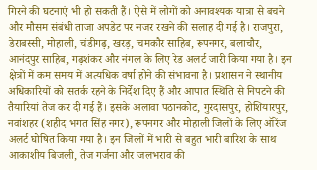गिरने की घटनाएं भी हो सकती हैं। ऐसे में लोगों को अनावश्यक यात्रा से बचने और मौसम संबंधी ताजा अपडेट पर नजर रखने की सलाह दी गई है। राजपुरा, डेराबस्सी, मोहाली, चंडीगढ़, खरड़, चमकौर साहिब, रूपनगर, बलाचौर, आनंदपुर साहिब, गढ़शंकर और नंगल के लिए रेड अलर्ट जारी किया गया है। इन क्षेत्रों में कम समय में अत्यधिक वर्षा होने की संभावना है। प्रशासन ने स्थानीय अधिकारियों को सतर्क रहने के निर्देश दिए हैं और आपात स्थिति से निपटने की तैयारियां तेज कर दी गई हैं। इसके अलावा पठानकोट, गुरदासपुर, होशियारपुर, नवांशहर (शहीद भगत सिंह नगर), रूपनगर और मोहाली जिलों के लिए ऑरेंज अलर्ट घोषित किया गया है। इन जिलों में भारी से बहुत भारी बारिश के साथ आकाशीय बिजली, तेज गर्जना और जलभराव की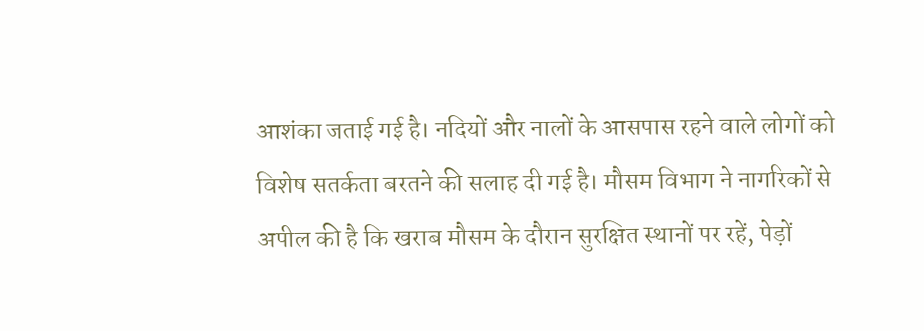आशंका जताई गई है। नदियों और नालों के आसपास रहने वाले लोगों को विशेष सतर्कता बरतने की सलाह दी गई है। मौसम विभाग ने नागरिकों से अपील की है कि खराब मौसम के दौरान सुरक्षित स्थानों पर रहें, पेड़ों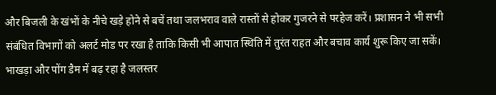और बिजली के खंभों के नीचे खड़े होने से बचें तथा जलभराव वाले रास्तों से होकर गुजरने से परहेज करें। प्रशासन ने भी सभी संबंधित विभागों को अलर्ट मोड पर रखा है ताकि किसी भी आपात स्थिति में तुरंत राहत और बचाव कार्य शुरू किए जा सकें।
भाखड़ा और पोंग डैम में बढ़ रहा है जलस्तर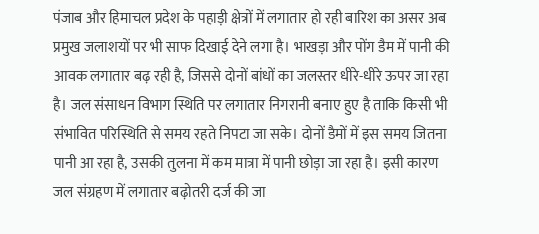पंजाब और हिमाचल प्रदेश के पहाड़ी क्षेत्रों में लगातार हो रही बारिश का असर अब प्रमुख जलाशयों पर भी साफ दिखाई देने लगा है। भाखड़ा और पोंग डैम में पानी की आवक लगातार बढ़ रही है, जिससे दोनों बांधों का जलस्तर धीरे-धीरे ऊपर जा रहा है। जल संसाधन विभाग स्थिति पर लगातार निगरानी बनाए हुए है ताकि किसी भी संभावित परिस्थिति से समय रहते निपटा जा सके। दोनों डैमों में इस समय जितना पानी आ रहा है, उसकी तुलना में कम मात्रा में पानी छोड़ा जा रहा है। इसी कारण जल संग्रहण में लगातार बढ़ोतरी दर्ज की जा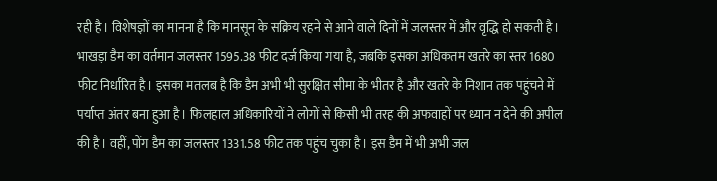रही है। विशेषज्ञों का मानना है कि मानसून के सक्रिय रहने से आने वाले दिनों में जलस्तर में और वृद्धि हो सकती है। भाखड़ा डैम का वर्तमान जलस्तर 1595.38 फीट दर्ज किया गया है, जबकि इसका अधिकतम खतरे का स्तर 1680 फीट निर्धारित है। इसका मतलब है कि डैम अभी भी सुरक्षित सीमा के भीतर है और खतरे के निशान तक पहुंचने में पर्याप्त अंतर बना हुआ है। फिलहाल अधिकारियों ने लोगों से किसी भी तरह की अफवाहों पर ध्यान न देने की अपील की है। वहीं, पोंग डैम का जलस्तर 1331.58 फीट तक पहुंच चुका है। इस डैम में भी अभी जल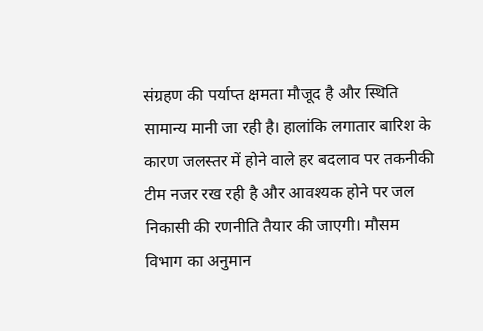संग्रहण की पर्याप्त क्षमता मौजूद है और स्थिति सामान्य मानी जा रही है। हालांकि लगातार बारिश के कारण जलस्तर में होने वाले हर बदलाव पर तकनीकी टीम नजर रख रही है और आवश्यक होने पर जल निकासी की रणनीति तैयार की जाएगी। मौसम विभाग का अनुमान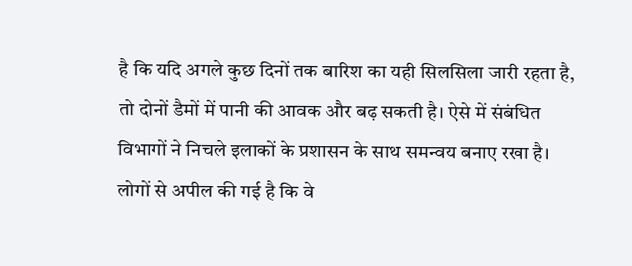है कि यदि अगले कुछ दिनों तक बारिश का यही सिलसिला जारी रहता है, तो दोनों डैमों में पानी की आवक और बढ़ सकती है। ऐसे में संबंधित विभागों ने निचले इलाकों के प्रशासन के साथ समन्वय बनाए रखा है। लोगों से अपील की गई है कि वे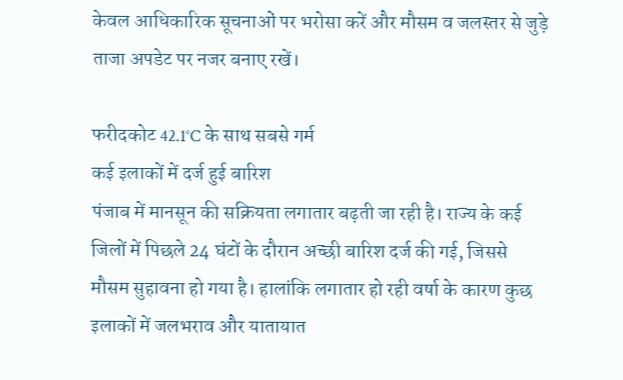केवल आधिकारिक सूचनाओं पर भरोसा करें और मौसम व जलस्तर से जुड़े ताजा अपडेट पर नजर बनाए रखें।

फरीदकोट 42.1°C के साथ सबसे गर्म
कई इलाकों में दर्ज हुई बारिश
पंजाब में मानसून की सक्रियता लगातार बढ़ती जा रही है। राज्य के कई जिलों में पिछले 24 घंटों के दौरान अच्छी बारिश दर्ज की गई, जिससे मौसम सुहावना हो गया है। हालांकि लगातार हो रही वर्षा के कारण कुछ इलाकों में जलभराव और यातायात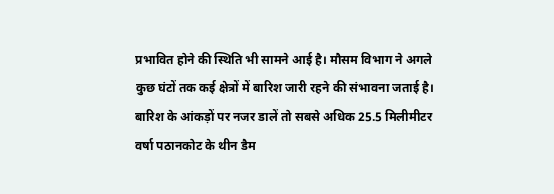प्रभावित होने की स्थिति भी सामने आई है। मौसम विभाग ने अगले कुछ घंटों तक कई क्षेत्रों में बारिश जारी रहने की संभावना जताई है। बारिश के आंकड़ों पर नजर डालें तो सबसे अधिक 25.5 मिलीमीटर वर्षा पठानकोट के थीन डैम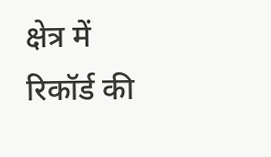क्षेत्र में रिकॉर्ड की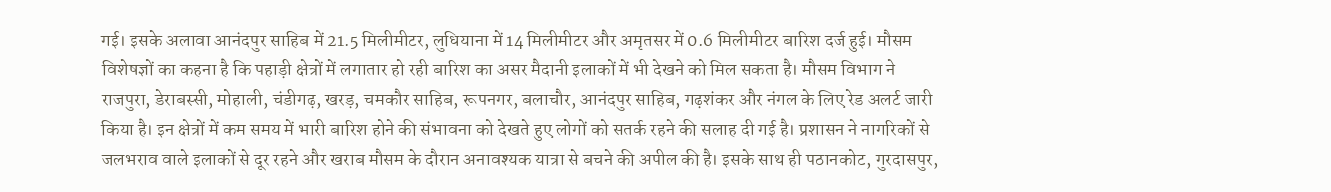गई। इसके अलावा आनंदपुर साहिब में 21.5 मिलीमीटर, लुधियाना में 14 मिलीमीटर और अमृतसर में 0.6 मिलीमीटर बारिश दर्ज हुई। मौसम विशेषज्ञों का कहना है कि पहाड़ी क्षेत्रों में लगातार हो रही बारिश का असर मैदानी इलाकों में भी देखने को मिल सकता है। मौसम विभाग ने राजपुरा, डेराबस्सी, मोहाली, चंडीगढ़, खरड़, चमकौर साहिब, रूपनगर, बलाचौर, आनंदपुर साहिब, गढ़शंकर और नंगल के लिए रेड अलर्ट जारी किया है। इन क्षेत्रों में कम समय में भारी बारिश होने की संभावना को देखते हुए लोगों को सतर्क रहने की सलाह दी गई है। प्रशासन ने नागरिकों से जलभराव वाले इलाकों से दूर रहने और खराब मौसम के दौरान अनावश्यक यात्रा से बचने की अपील की है। इसके साथ ही पठानकोट, गुरदासपुर,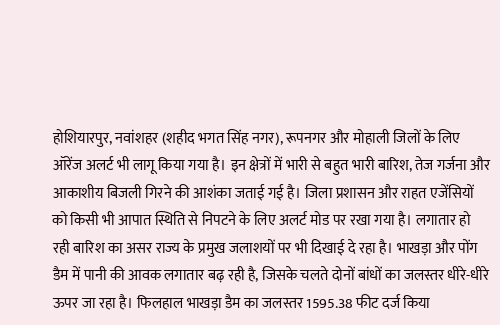होशियारपुर, नवांशहर (शहीद भगत सिंह नगर), रूपनगर और मोहाली जिलों के लिए ऑरेंज अलर्ट भी लागू किया गया है। इन क्षेत्रों में भारी से बहुत भारी बारिश, तेज गर्जना और आकाशीय बिजली गिरने की आशंका जताई गई है। जिला प्रशासन और राहत एजेंसियों को किसी भी आपात स्थिति से निपटने के लिए अलर्ट मोड पर रखा गया है। लगातार हो रही बारिश का असर राज्य के प्रमुख जलाशयों पर भी दिखाई दे रहा है। भाखड़ा और पोंग डैम में पानी की आवक लगातार बढ़ रही है, जिसके चलते दोनों बांधों का जलस्तर धीरे-धीरे ऊपर जा रहा है। फिलहाल भाखड़ा डैम का जलस्तर 1595.38 फीट दर्ज किया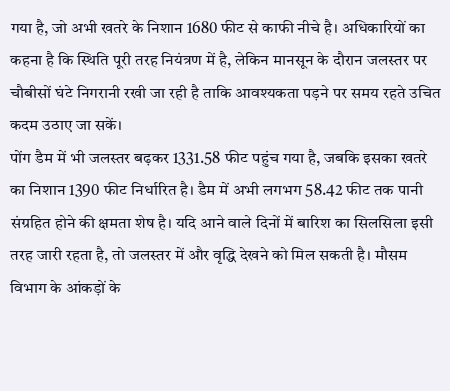गया है, जो अभी खतरे के निशान 1680 फीट से काफी नीचे है। अधिकारियों का कहना है कि स्थिति पूरी तरह नियंत्रण में है, लेकिन मानसून के दौरान जलस्तर पर चौबीसों घंटे निगरानी रखी जा रही है ताकि आवश्यकता पड़ने पर समय रहते उचित कदम उठाए जा सकें।
पोंग डैम में भी जलस्तर बढ़कर 1331.58 फीट पहुंच गया है, जबकि इसका खतरे का निशान 1390 फीट निर्धारित है। डैम में अभी लगभग 58.42 फीट तक पानी संग्रहित होने की क्षमता शेष है। यदि आने वाले दिनों में बारिश का सिलसिला इसी तरह जारी रहता है, तो जलस्तर में और वृद्धि देखने को मिल सकती है। मौसम विभाग के आंकड़ों के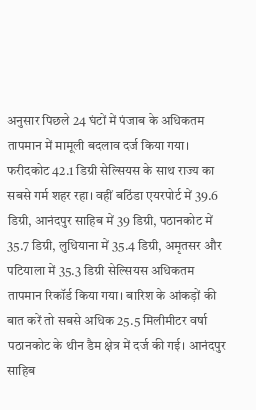अनुसार पिछले 24 घंटों में पंजाब के अधिकतम तापमान में मामूली बदलाव दर्ज किया गया। फरीदकोट 42.1 डिग्री सेल्सियस के साथ राज्य का सबसे गर्म शहर रहा। वहीं बठिंडा एयरपोर्ट में 39.6 डिग्री, आनंदपुर साहिब में 39 डिग्री, पठानकोट में 35.7 डिग्री, लुधियाना में 35.4 डिग्री, अमृतसर और पटियाला में 35.3 डिग्री सेल्सियस अधिकतम तापमान रिकॉर्ड किया गया। बारिश के आंकड़ों की बात करें तो सबसे अधिक 25.5 मिलीमीटर वर्षा पठानकोट के थीन डैम क्षेत्र में दर्ज की गई। आनंदपुर साहिब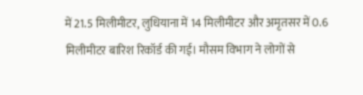में 21.5 मिलीमीटर, लुधियाना में 14 मिलीमीटर और अमृतसर में 0.6 मिलीमीटर बारिश रिकॉर्ड की गई। मौसम विभाग ने लोगों से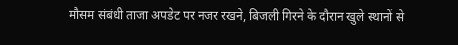मौसम संबंधी ताजा अपडेट पर नजर रखने, बिजली गिरने के दौरान खुले स्थानों से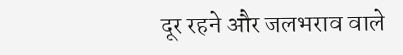दूर रहने और जलभराव वाले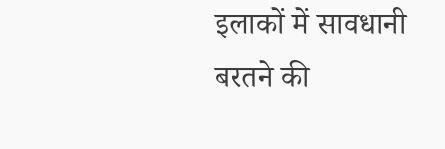इलाकों में सावधानी बरतने की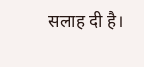सलाह दी है।